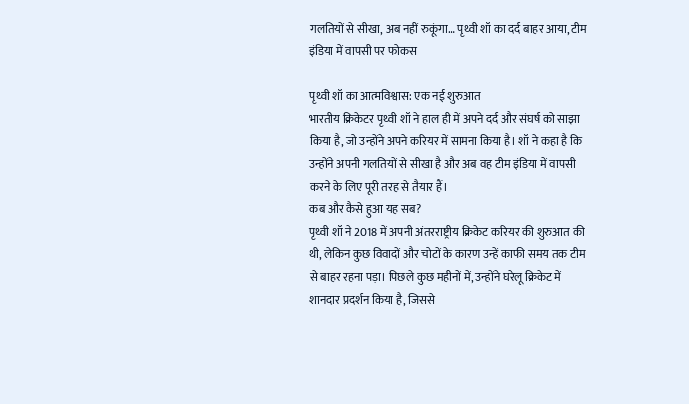गलतियों से सीखा, अब नहीं रुकूंगा… पृथ्वी शॉ का दर्द बाहर आया, टीम इंडिया में वापसी पर फोकस

पृथ्वी शॉ का आत्मविश्वास: एक नई शुरुआत
भारतीय क्रिकेटर पृथ्वी शॉ ने हाल ही में अपने दर्द और संघर्ष को साझा किया है, जो उन्होंने अपने करियर में सामना किया है। शॉ ने कहा है कि उन्होंने अपनी गलतियों से सीखा है और अब वह टीम इंडिया में वापसी करने के लिए पूरी तरह से तैयार हैं।
कब और कैसे हुआ यह सब?
पृथ्वी शॉ ने 2018 में अपनी अंतरराष्ट्रीय क्रिकेट करियर की शुरुआत की थी, लेकिन कुछ विवादों और चोटों के कारण उन्हें काफी समय तक टीम से बाहर रहना पड़ा। पिछले कुछ महीनों में, उन्होंने घरेलू क्रिकेट में शानदार प्रदर्शन किया है, जिससे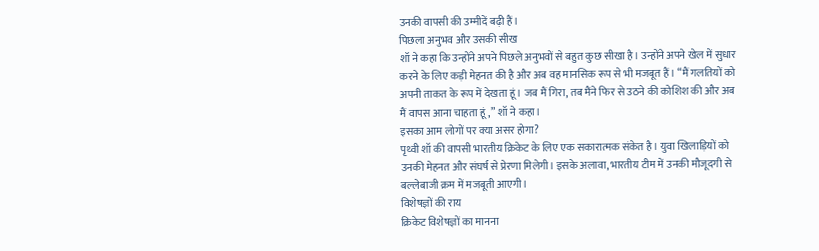उनकी वापसी की उम्मीदें बढ़ी हैं।
पिछला अनुभव और उसकी सीख
शॉ ने कहा कि उन्होंने अपने पिछले अनुभवों से बहुत कुछ सीखा है। उन्होंने अपने खेल में सुधार करने के लिए कड़ी मेहनत की है और अब वह मानसिक रूप से भी मजबूत हैं। “मैं गलतियों को अपनी ताकत के रूप में देखता हूं। जब मैं गिरा, तब मैंने फिर से उठने की कोशिश की और अब मैं वापस आना चाहता हूं,” शॉ ने कहा।
इसका आम लोगों पर क्या असर होगा?
पृथ्वी शॉ की वापसी भारतीय क्रिकेट के लिए एक सकारात्मक संकेत है। युवा खिलाड़ियों को उनकी मेहनत और संघर्ष से प्रेरणा मिलेगी। इसके अलावा, भारतीय टीम में उनकी मौजूदगी से बल्लेबाजी क्रम में मजबूती आएगी।
विशेषज्ञों की राय
क्रिकेट विशेषज्ञों का मानना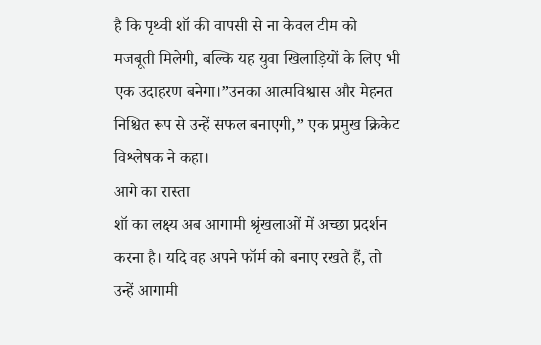है कि पृथ्वी शॉ की वापसी से ना केवल टीम को मजबूती मिलेगी, बल्कि यह युवा खिलाड़ियों के लिए भी एक उदाहरण बनेगा।”उनका आत्मविश्वास और मेहनत निश्चित रूप से उन्हें सफल बनाएगी,” एक प्रमुख क्रिकेट विश्लेषक ने कहा।
आगे का रास्ता
शॉ का लक्ष्य अब आगामी श्रृंखलाओं में अच्छा प्रदर्शन करना है। यदि वह अपने फॉर्म को बनाए रखते हैं, तो उन्हें आगामी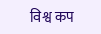विश्व कप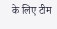के लिए टीम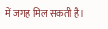में जगह मिल सकती है।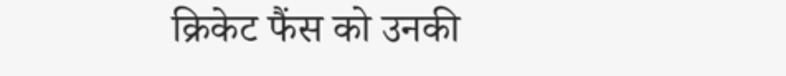क्रिकेट फैंस को उनकी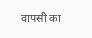वापसी का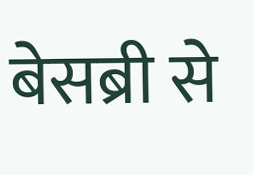बेसब्री से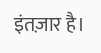इंतज़ार है।